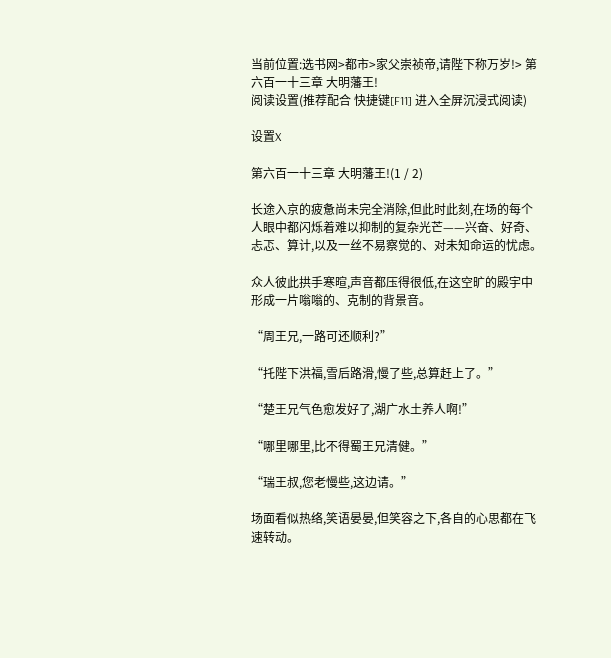当前位置:选书网>都市>家父崇祯帝,请陛下称万岁!> 第六百一十三章 大明藩王!
阅读设置(推荐配合 快捷键[F11] 进入全屏沉浸式阅读)

设置X

第六百一十三章 大明藩王!(1 / 2)

长途入京的疲惫尚未完全消除,但此时此刻,在场的每个人眼中都闪烁着难以抑制的复杂光芒——兴奋、好奇、忐忑、算计,以及一丝不易察觉的、对未知命运的忧虑。

众人彼此拱手寒暄,声音都压得很低,在这空旷的殿宇中形成一片嗡嗡的、克制的背景音。

“周王兄,一路可还顺利?”

“托陛下洪福,雪后路滑,慢了些,总算赶上了。”

“楚王兄气色愈发好了,湖广水土养人啊!”

“哪里哪里,比不得蜀王兄清健。”

“瑞王叔,您老慢些,这边请。”

场面看似热络,笑语晏晏,但笑容之下,各自的心思都在飞速转动。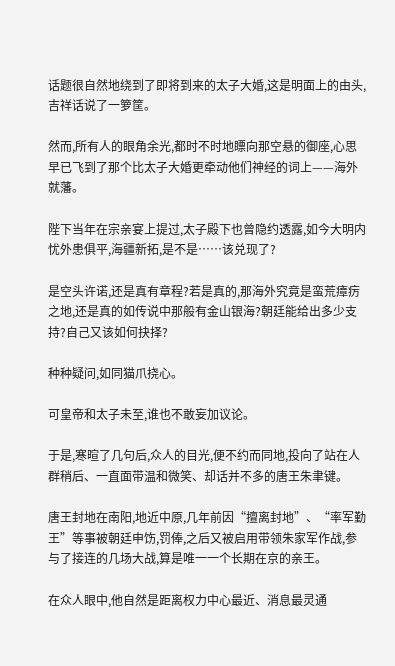话题很自然地绕到了即将到来的太子大婚,这是明面上的由头,吉祥话说了一箩筐。

然而,所有人的眼角余光,都时不时地瞟向那空悬的御座,心思早已飞到了那个比太子大婚更牵动他们神经的词上——海外就藩。

陛下当年在宗亲宴上提过,太子殿下也曾隐约透露,如今大明内忧外患俱平,海疆新拓,是不是……该兑现了?

是空头许诺,还是真有章程?若是真的,那海外究竟是蛮荒瘴疠之地,还是真的如传说中那般有金山银海?朝廷能给出多少支持?自己又该如何抉择?

种种疑问,如同猫爪挠心。

可皇帝和太子未至,谁也不敢妄加议论。

于是,寒暄了几句后,众人的目光,便不约而同地,投向了站在人群稍后、一直面带温和微笑、却话并不多的唐王朱聿键。

唐王封地在南阳,地近中原,几年前因“擅离封地”、“率军勤王”等事被朝廷申饬,罚俸,之后又被启用带领朱家军作战,参与了接连的几场大战,算是唯一一个长期在京的亲王。

在众人眼中,他自然是距离权力中心最近、消息最灵通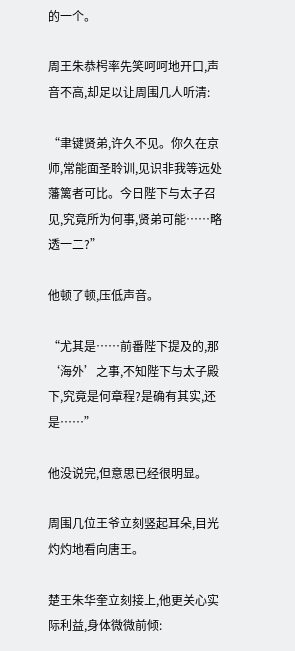的一个。

周王朱恭枵率先笑呵呵地开口,声音不高,却足以让周围几人听清:

“聿键贤弟,许久不见。你久在京师,常能面圣聆训,见识非我等远处藩篱者可比。今日陛下与太子召见,究竟所为何事,贤弟可能……略透一二?”

他顿了顿,压低声音。

“尤其是……前番陛下提及的,那‘海外’之事,不知陛下与太子殿下,究竟是何章程?是确有其实,还是……”

他没说完,但意思已经很明显。

周围几位王爷立刻竖起耳朵,目光灼灼地看向唐王。

楚王朱华奎立刻接上,他更关心实际利益,身体微微前倾: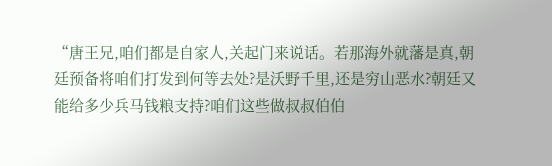“唐王兄,咱们都是自家人,关起门来说话。若那海外就藩是真,朝廷预备将咱们打发到何等去处?是沃野千里,还是穷山恶水?朝廷又能给多少兵马钱粮支持?咱们这些做叔叔伯伯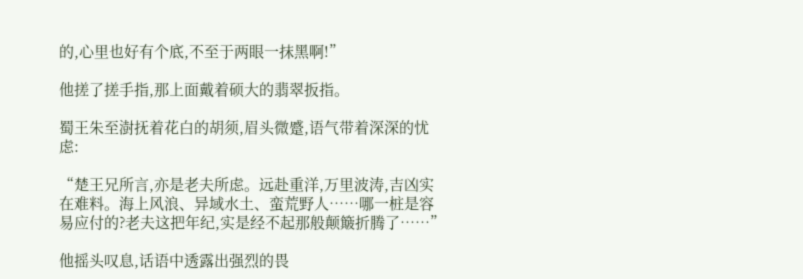的,心里也好有个底,不至于两眼一抹黑啊!”

他搓了搓手指,那上面戴着硕大的翡翠扳指。

蜀王朱至澍抚着花白的胡须,眉头微蹙,语气带着深深的忧虑:

“楚王兄所言,亦是老夫所虑。远赴重洋,万里波涛,吉凶实在难料。海上风浪、异域水土、蛮荒野人……哪一桩是容易应付的?老夫这把年纪,实是经不起那般颠簸折腾了……”

他摇头叹息,话语中透露出强烈的畏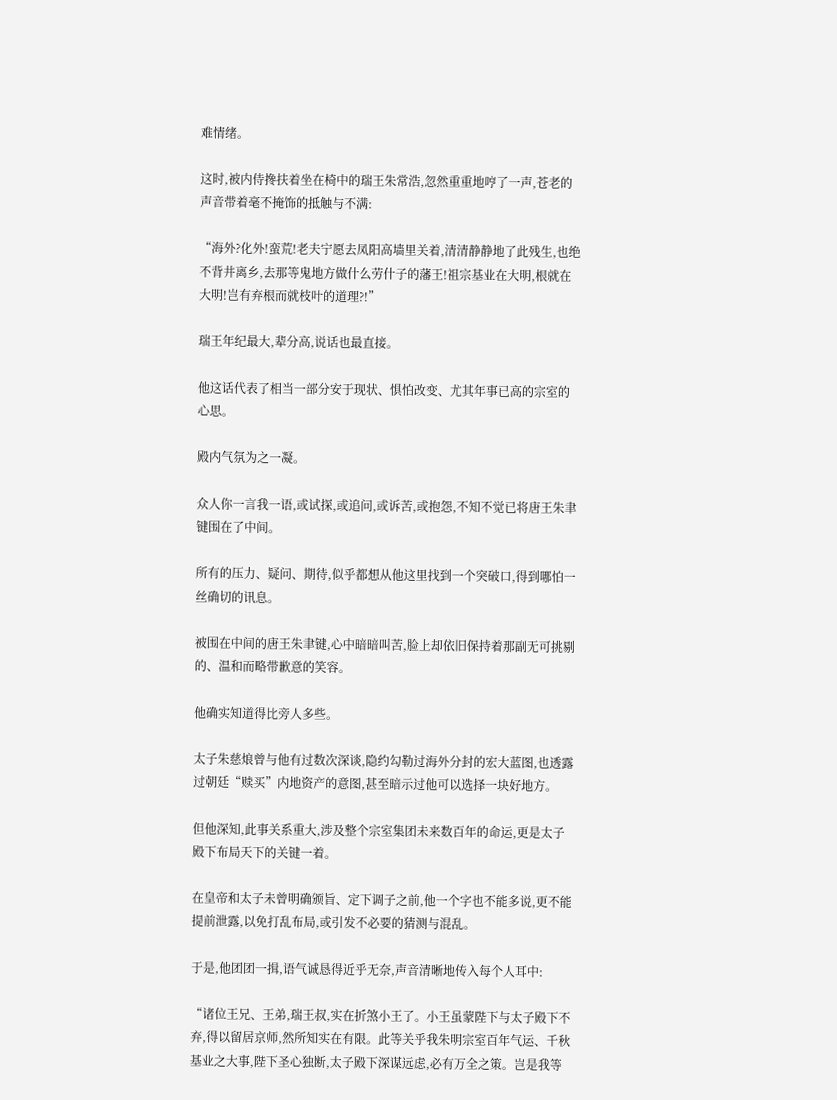难情绪。

这时,被内侍搀扶着坐在椅中的瑞王朱常浩,忽然重重地哼了一声,苍老的声音带着毫不掩饰的抵触与不满:

“海外?化外!蛮荒!老夫宁愿去凤阳高墙里关着,清清静静地了此残生,也绝不背井离乡,去那等鬼地方做什么劳什子的藩王!祖宗基业在大明,根就在大明!岂有弃根而就枝叶的道理?!”

瑞王年纪最大,辈分高,说话也最直接。

他这话代表了相当一部分安于现状、惧怕改变、尤其年事已高的宗室的心思。

殿内气氛为之一凝。

众人你一言我一语,或试探,或追问,或诉苦,或抱怨,不知不觉已将唐王朱聿键围在了中间。

所有的压力、疑问、期待,似乎都想从他这里找到一个突破口,得到哪怕一丝确切的讯息。

被围在中间的唐王朱聿键,心中暗暗叫苦,脸上却依旧保持着那副无可挑剔的、温和而略带歉意的笑容。

他确实知道得比旁人多些。

太子朱慈烺曾与他有过数次深谈,隐约勾勒过海外分封的宏大蓝图,也透露过朝廷“赎买”内地资产的意图,甚至暗示过他可以选择一块好地方。

但他深知,此事关系重大,涉及整个宗室集团未来数百年的命运,更是太子殿下布局天下的关键一着。

在皇帝和太子未曾明确颁旨、定下调子之前,他一个字也不能多说,更不能提前泄露,以免打乱布局,或引发不必要的猜测与混乱。

于是,他团团一揖,语气诚恳得近乎无奈,声音清晰地传入每个人耳中:

“诸位王兄、王弟,瑞王叔,实在折煞小王了。小王虽蒙陛下与太子殿下不弃,得以留居京师,然所知实在有限。此等关乎我朱明宗室百年气运、千秋基业之大事,陛下圣心独断,太子殿下深谋远虑,必有万全之策。岂是我等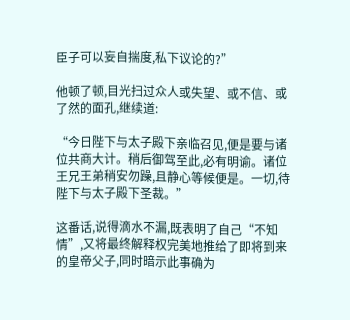臣子可以妄自揣度,私下议论的?”

他顿了顿,目光扫过众人或失望、或不信、或了然的面孔,继续道:

“今日陛下与太子殿下亲临召见,便是要与诸位共商大计。稍后御驾至此,必有明谕。诸位王兄王弟稍安勿躁,且静心等候便是。一切,待陛下与太子殿下圣裁。”

这番话,说得滴水不漏,既表明了自己“不知情”,又将最终解释权完美地推给了即将到来的皇帝父子,同时暗示此事确为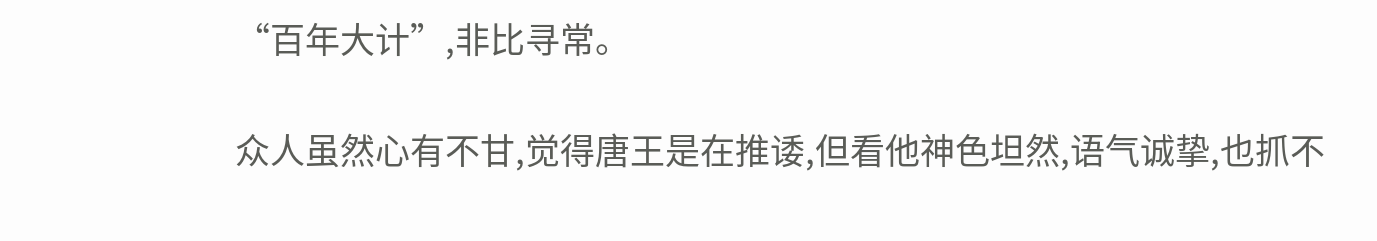“百年大计”,非比寻常。

众人虽然心有不甘,觉得唐王是在推诿,但看他神色坦然,语气诚挚,也抓不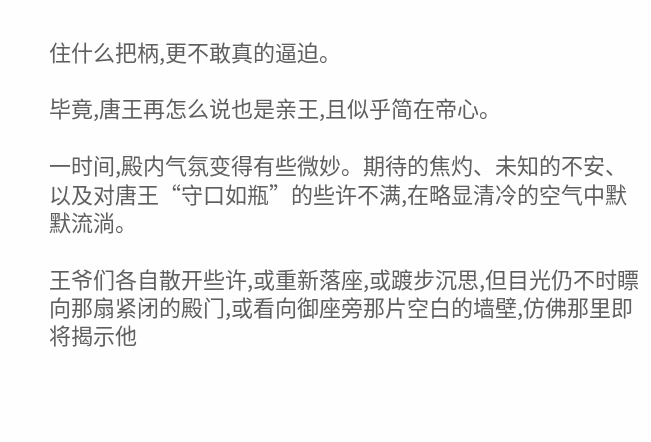住什么把柄,更不敢真的逼迫。

毕竟,唐王再怎么说也是亲王,且似乎简在帝心。

一时间,殿内气氛变得有些微妙。期待的焦灼、未知的不安、以及对唐王“守口如瓶”的些许不满,在略显清冷的空气中默默流淌。

王爷们各自散开些许,或重新落座,或踱步沉思,但目光仍不时瞟向那扇紧闭的殿门,或看向御座旁那片空白的墙壁,仿佛那里即将揭示他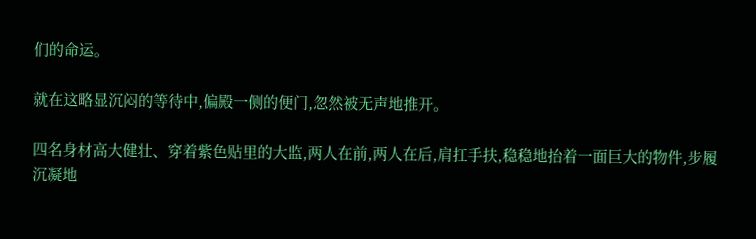们的命运。

就在这略显沉闷的等待中,偏殿一侧的便门,忽然被无声地推开。

四名身材高大健壮、穿着紫色贴里的大监,两人在前,两人在后,肩扛手扶,稳稳地抬着一面巨大的物件,步履沉凝地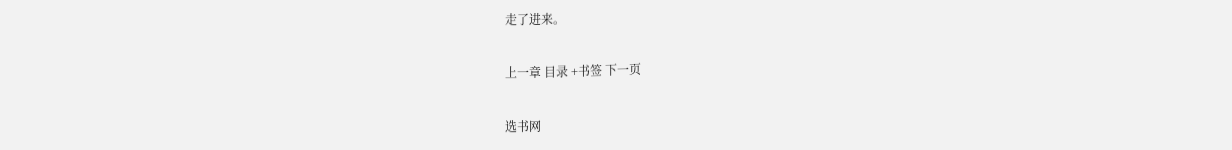走了进来。

上一章 目录 +书签 下一页

选书网